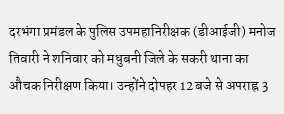दरभंगा प्रमंडल के पुलिस उपमहानिरीक्षक (डीआईजी) मनोज तिवारी ने शनिवार को मधुबनी जिले के सकरी थाना का औचक निरीक्षण किया। उन्होंने दोपहर 12 बजे से अपराह्न 3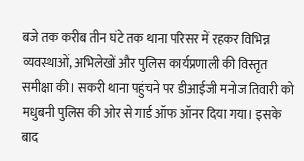बजे तक करीब तीन घंटे तक थाना परिसर में रहकर विभिन्न व्यवस्थाओं, अभिलेखों और पुलिस कार्यप्रणाली की विस्तृत समीक्षा की। सकरी थाना पहुंचने पर डीआईजी मनोज तिवारी को मधुबनी पुलिस की ओर से गार्ड ऑफ ऑनर दिया गया। इसके बाद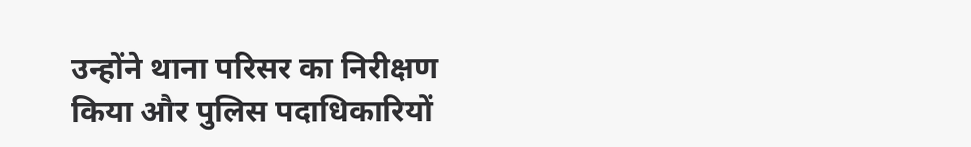उन्होंने थाना परिसर का निरीक्षण किया और पुलिस पदाधिकारियों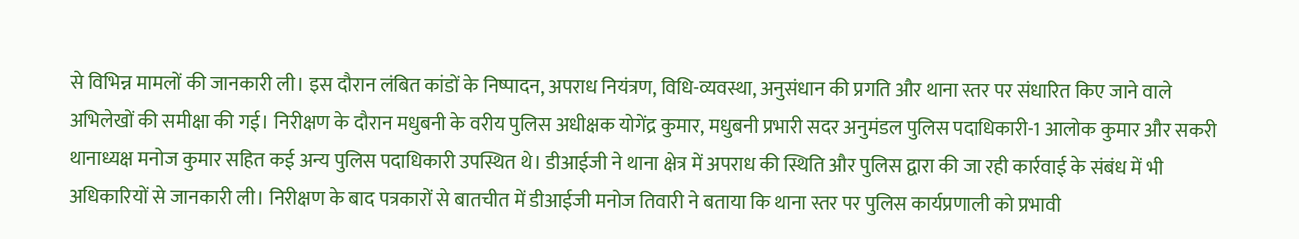से विभिन्न मामलों की जानकारी ली। इस दौरान लंबित कांडों के निष्पादन, अपराध नियंत्रण, विधि-व्यवस्था, अनुसंधान की प्रगति और थाना स्तर पर संधारित किए जाने वाले अभिलेखों की समीक्षा की गई। निरीक्षण के दौरान मधुबनी के वरीय पुलिस अधीक्षक योगेंद्र कुमार, मधुबनी प्रभारी सदर अनुमंडल पुलिस पदाधिकारी-1 आलोक कुमार और सकरी थानाध्यक्ष मनोज कुमार सहित कई अन्य पुलिस पदाधिकारी उपस्थित थे। डीआईजी ने थाना क्षेत्र में अपराध की स्थिति और पुलिस द्वारा की जा रही कार्रवाई के संबंध में भी अधिकारियों से जानकारी ली। निरीक्षण के बाद पत्रकारों से बातचीत में डीआईजी मनोज तिवारी ने बताया कि थाना स्तर पर पुलिस कार्यप्रणाली को प्रभावी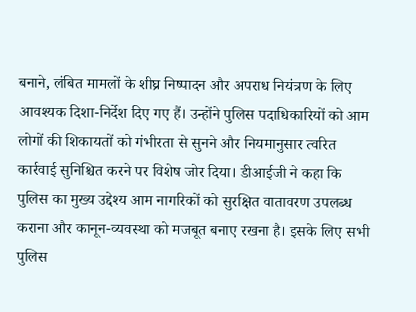बनाने, लंबित मामलों के शीघ्र निष्पादन और अपराध नियंत्रण के लिए आवश्यक दिशा-निर्देश दिए गए हैं। उन्होंने पुलिस पदाधिकारियों को आम लोगों की शिकायतों को गंभीरता से सुनने और नियमानुसार त्वरित कार्रवाई सुनिश्चित करने पर विशेष जोर दिया। डीआईजी ने कहा कि पुलिस का मुख्य उद्देश्य आम नागरिकों को सुरक्षित वातावरण उपलब्ध कराना और कानून-व्यवस्था को मजबूत बनाए रखना है। इसके लिए सभी पुलिस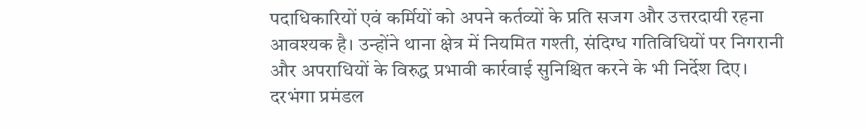पदाधिकारियों एवं कर्मियों को अपने कर्तव्यों के प्रति सजग और उत्तरदायी रहना आवश्यक है। उन्होंने थाना क्षेत्र में नियमित गश्ती, संदिग्ध गतिविधियों पर निगरानी और अपराधियों के विरुद्ध प्रभावी कार्रवाई सुनिश्चित करने के भी निर्देश दिए। दरभंगा प्रमंडल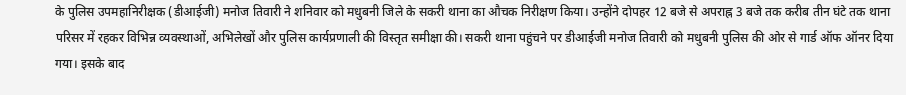के पुलिस उपमहानिरीक्षक (डीआईजी) मनोज तिवारी ने शनिवार को मधुबनी जिले के सकरी थाना का औचक निरीक्षण किया। उन्होंने दोपहर 12 बजे से अपराह्न 3 बजे तक करीब तीन घंटे तक थाना परिसर में रहकर विभिन्न व्यवस्थाओं, अभिलेखों और पुलिस कार्यप्रणाली की विस्तृत समीक्षा की। सकरी थाना पहुंचने पर डीआईजी मनोज तिवारी को मधुबनी पुलिस की ओर से गार्ड ऑफ ऑनर दिया गया। इसके बाद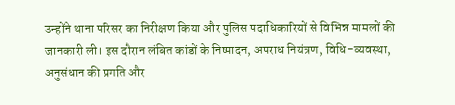उन्होंने थाना परिसर का निरीक्षण किया और पुलिस पदाधिकारियों से विभिन्न मामलों की जानकारी ली। इस दौरान लंबित कांडों के निष्पादन, अपराध नियंत्रण, विधि-व्यवस्था, अनुसंधान की प्रगति और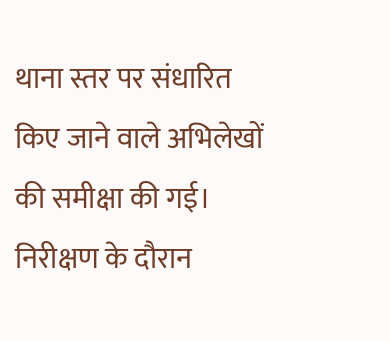थाना स्तर पर संधारित किए जाने वाले अभिलेखों की समीक्षा की गई। निरीक्षण के दौरान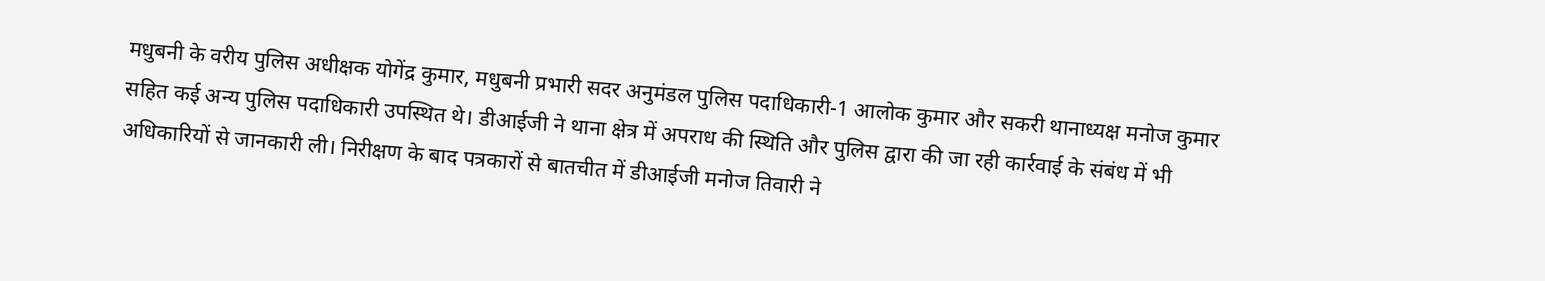मधुबनी के वरीय पुलिस अधीक्षक योगेंद्र कुमार, मधुबनी प्रभारी सदर अनुमंडल पुलिस पदाधिकारी-1 आलोक कुमार और सकरी थानाध्यक्ष मनोज कुमार सहित कई अन्य पुलिस पदाधिकारी उपस्थित थे। डीआईजी ने थाना क्षेत्र में अपराध की स्थिति और पुलिस द्वारा की जा रही कार्रवाई के संबंध में भी अधिकारियों से जानकारी ली। निरीक्षण के बाद पत्रकारों से बातचीत में डीआईजी मनोज तिवारी ने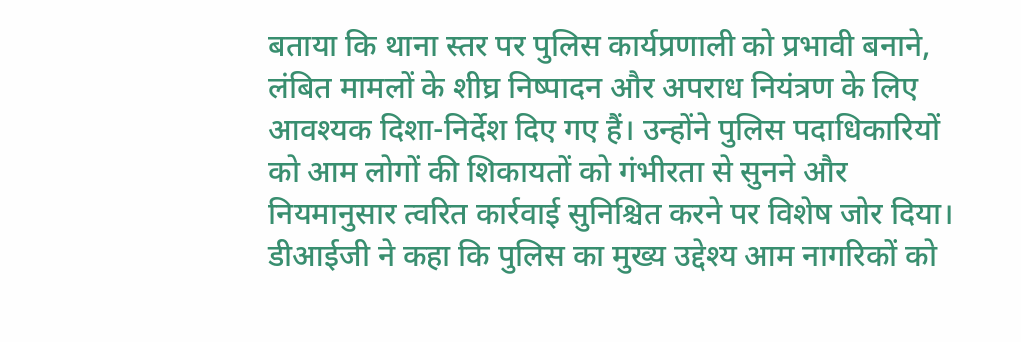बताया कि थाना स्तर पर पुलिस कार्यप्रणाली को प्रभावी बनाने, लंबित मामलों के शीघ्र निष्पादन और अपराध नियंत्रण के लिए आवश्यक दिशा-निर्देश दिए गए हैं। उन्होंने पुलिस पदाधिकारियों को आम लोगों की शिकायतों को गंभीरता से सुनने और नियमानुसार त्वरित कार्रवाई सुनिश्चित करने पर विशेष जोर दिया। डीआईजी ने कहा कि पुलिस का मुख्य उद्देश्य आम नागरिकों को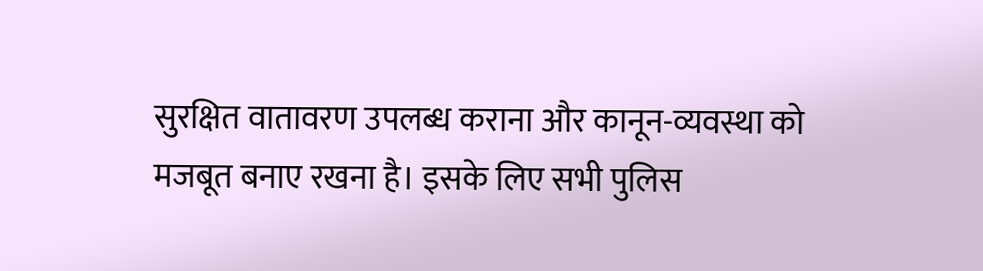सुरक्षित वातावरण उपलब्ध कराना और कानून-व्यवस्था को मजबूत बनाए रखना है। इसके लिए सभी पुलिस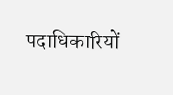पदाधिकारियों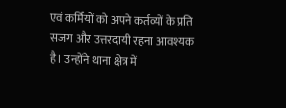एवं कर्मियों को अपने कर्तव्यों के प्रति सजग और उत्तरदायी रहना आवश्यक है। उन्होंने थाना क्षेत्र में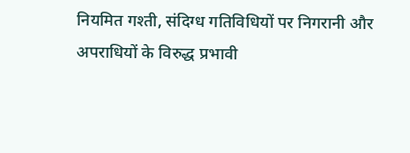नियमित गश्ती, संदिग्ध गतिविधियों पर निगरानी और अपराधियों के विरुद्ध प्रभावी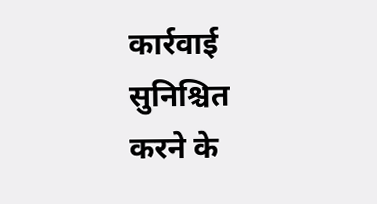कार्रवाई सुनिश्चित करने के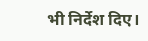भी निर्देश दिए।